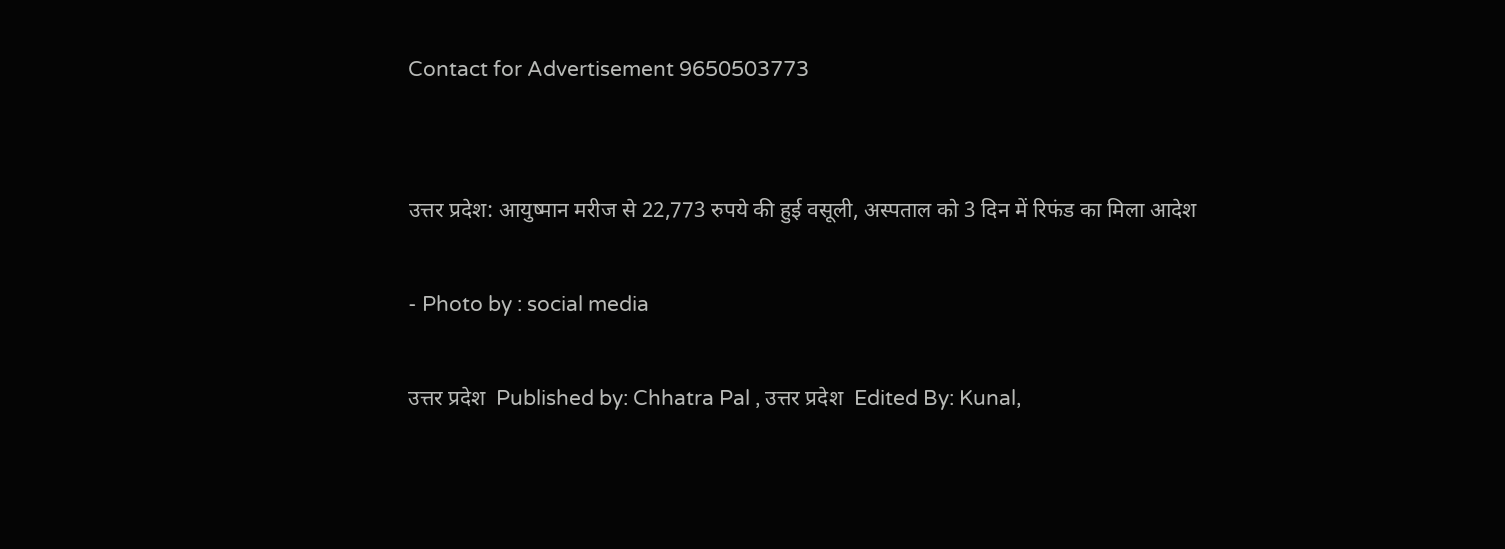Contact for Advertisement 9650503773


उत्तर प्रदेश: आयुष्मान मरीज से 22,773 रुपये की हुई वसूली, अस्पताल को 3 दिन में रिफंड का मिला आदेश

- Photo by : social media

उत्तर प्रदेश  Published by: Chhatra Pal , उत्तर प्रदेश  Edited By: Kunal,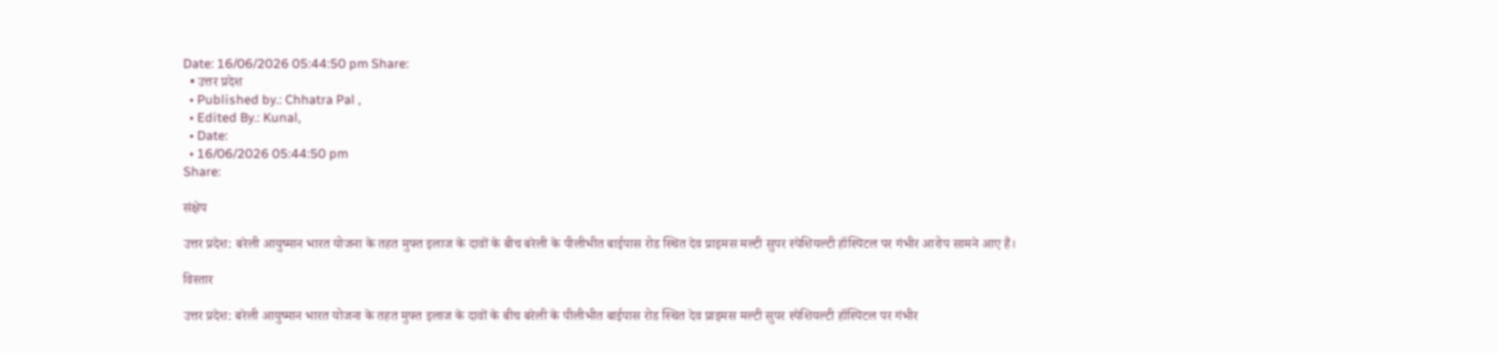Date: 16/06/2026 05:44:50 pm Share:
  • उत्तर प्रदेश
  • Published by.: Chhatra Pal ,
  • Edited By.: Kunal,
  • Date:
  • 16/06/2026 05:44:50 pm
Share:

संक्षेप

उत्तर प्रदेश: बरेली आयुष्मान भारत योजना के तहत मुफ्त इलाज के दावों के बीच बरेली के पीलीभीत बाईपास रोड स्थित देव प्राइमस मल्टी सुपर स्पेशियल्टी हॉस्पिटल पर गंभीर आरोप सामने आए हैं।

विस्तार

उत्तर प्रदेश: बरेली आयुष्मान भारत योजना के तहत मुफ्त इलाज के दावों के बीच बरेली के पीलीभीत बाईपास रोड स्थित देव प्राइमस मल्टी सुपर स्पेशियल्टी हॉस्पिटल पर गंभीर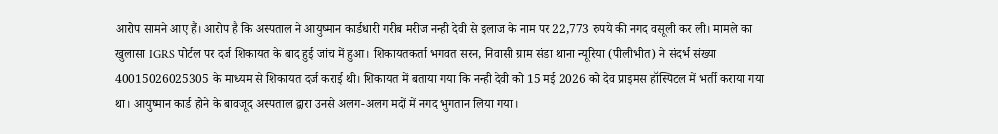आरोप सामने आए हैं। आरोप है कि अस्पताल ने आयुष्मान कार्डधारी गरीब मरीज नन्ही देवी से इलाज के नाम पर 22,773 रुपये की नगद वसूली कर ली। मामले का खुलासा IGRS पोर्टल पर दर्ज शिकायत के बाद हुई जांच में हुआ। शिकायतकर्ता भगवत सरन, निवासी ग्राम संडा थाना न्यूरिया (पीलीभीत) ने संदर्भ संख्या 40015026025305 के माध्यम से शिकायत दर्ज कराई थी। शिकायत में बताया गया कि नन्ही देवी को 15 मई 2026 को देव प्राइमस हॉस्पिटल में भर्ती कराया गया था। आयुष्मान कार्ड होने के बावजूद अस्पताल द्वारा उनसे अलग-अलग मदों में नगद भुगतान लिया गया।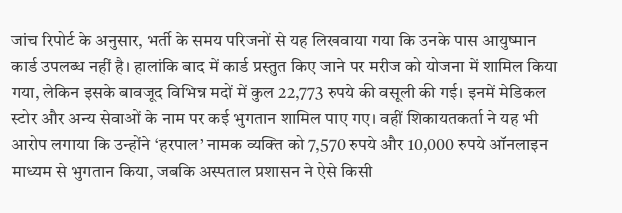जांच रिपोर्ट के अनुसार, भर्ती के समय परिजनों से यह लिखवाया गया कि उनके पास आयुष्मान कार्ड उपलब्ध नहीं है। हालांकि बाद में कार्ड प्रस्तुत किए जाने पर मरीज को योजना में शामिल किया गया, लेकिन इसके बावजूद विभिन्न मदों में कुल 22,773 रुपये की वसूली की गई। इनमें मेडिकल स्टोर और अन्य सेवाओं के नाम पर कई भुगतान शामिल पाए गए। वहीं शिकायतकर्ता ने यह भी आरोप लगाया कि उन्होंने ‘हरपाल’ नामक व्यक्ति को 7,570 रुपये और 10,000 रुपये ऑनलाइन माध्यम से भुगतान किया, जबकि अस्पताल प्रशासन ने ऐसे किसी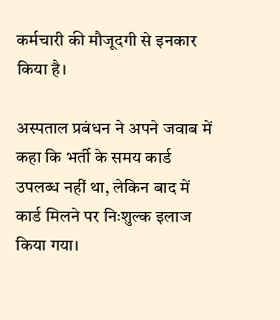कर्मचारी की मौजूदगी से इनकार किया है।

अस्पताल प्रबंधन ने अपने जवाब में कहा कि भर्ती के समय कार्ड उपलब्ध नहीं था, लेकिन बाद में कार्ड मिलने पर निःशुल्क इलाज किया गया।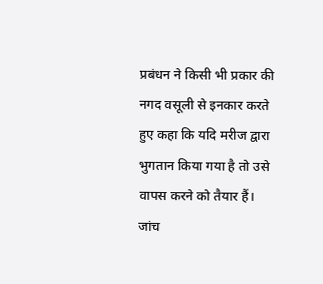प्रबंधन ने किसी भी प्रकार की नगद वसूली से इनकार करते हुए कहा कि यदि मरीज द्वारा भुगतान किया गया है तो उसे वापस करने को तैयार हैं। जांच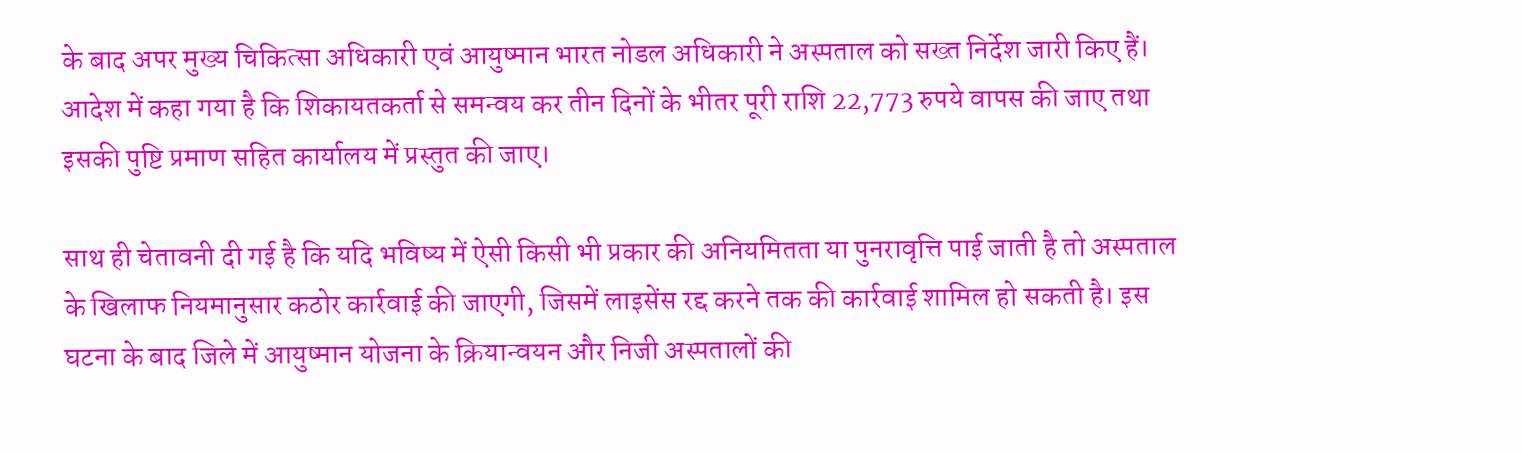के बाद अपर मुख्य चिकित्सा अधिकारी एवं आयुष्मान भारत नोडल अधिकारी ने अस्पताल को सख्त निर्देश जारी किए हैं। आदेश में कहा गया है कि शिकायतकर्ता से समन्वय कर तीन दिनों के भीतर पूरी राशि 22,773 रुपये वापस की जाए तथा इसकी पुष्टि प्रमाण सहित कार्यालय में प्रस्तुत की जाए।

साथ ही चेतावनी दी गई है कि यदि भविष्य में ऐसी किसी भी प्रकार की अनियमितता या पुनरावृत्ति पाई जाती है तो अस्पताल के खिलाफ नियमानुसार कठोर कार्रवाई की जाएगी, जिसमें लाइसेंस रद्द करने तक की कार्रवाई शामिल हो सकती है। इस घटना के बाद जिले में आयुष्मान योजना के क्रियान्वयन और निजी अस्पतालों की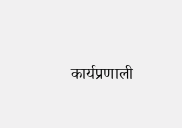कार्यप्रणाली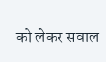को लेकर सवाल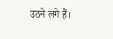उठने लगे हैं।